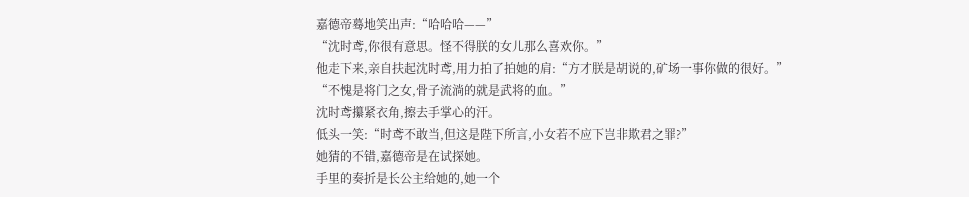嘉德帝蓦地笑出声:“哈哈哈——”
“沈时鸢,你很有意思。怪不得朕的女儿那么喜欢你。”
他走下来,亲自扶起沈时鸢,用力拍了拍她的肩:“方才朕是胡说的,矿场一事你做的很好。”
“不愧是将门之女,骨子流淌的就是武将的血。”
沈时鸢攥紧衣角,擦去手掌心的汗。
低头一笑:“时鸢不敢当,但这是陛下所言,小女若不应下岂非欺君之罪?”
她猜的不错,嘉德帝是在试探她。
手里的奏折是长公主给她的,她一个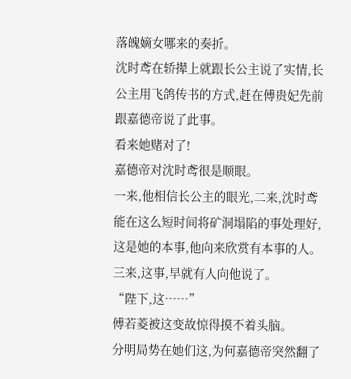落魄嫡女哪来的奏折。
沈时鸢在轿撵上就跟长公主说了实情,长公主用飞鸽传书的方式,赶在傅贵妃先前跟嘉德帝说了此事。
看来她赌对了!
嘉德帝对沈时鸢很是顺眼。
一来,他相信长公主的眼光,二来,沈时鸢能在这么短时间将矿洞塌陷的事处理好,这是她的本事,他向来欣赏有本事的人。
三来,这事,早就有人向他说了。
“陛下,这……”
傅若菱被这变故惊得摸不着头脑。
分明局势在她们这,为何嘉德帝突然翻了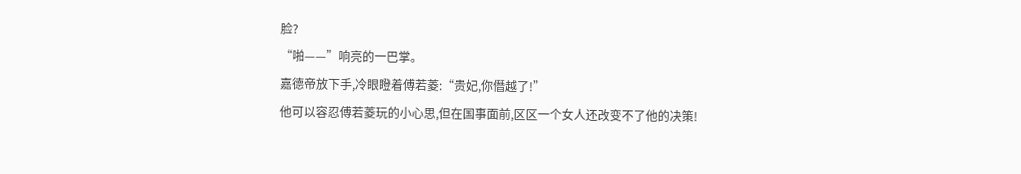脸?
“啪——”响亮的一巴掌。
嘉德帝放下手,冷眼瞪着傅若菱:“贵妃,你僭越了!”
他可以容忍傅若菱玩的小心思,但在国事面前,区区一个女人还改变不了他的决策!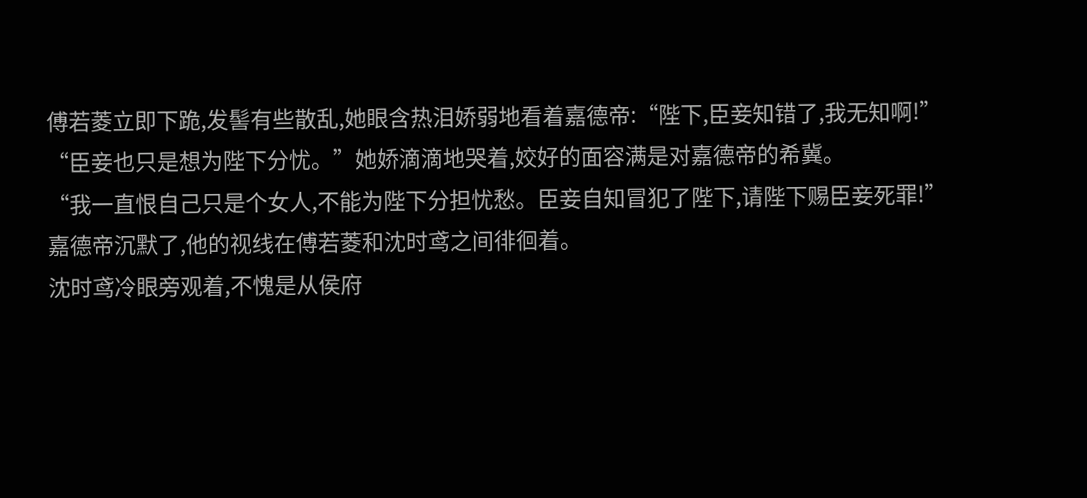傅若菱立即下跪,发髻有些散乱,她眼含热泪娇弱地看着嘉德帝:“陛下,臣妾知错了,我无知啊!”
“臣妾也只是想为陛下分忧。”她娇滴滴地哭着,姣好的面容满是对嘉德帝的希冀。
“我一直恨自己只是个女人,不能为陛下分担忧愁。臣妾自知冒犯了陛下,请陛下赐臣妾死罪!”
嘉德帝沉默了,他的视线在傅若菱和沈时鸢之间徘徊着。
沈时鸢冷眼旁观着,不愧是从侯府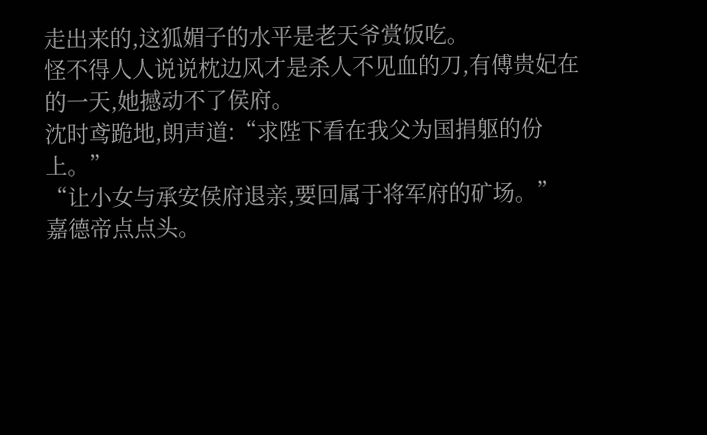走出来的,这狐媚子的水平是老天爷赏饭吃。
怪不得人人说说枕边风才是杀人不见血的刀,有傅贵妃在的一天,她撼动不了侯府。
沈时鸢跪地,朗声道:“求陛下看在我父为国捐躯的份上。”
“让小女与承安侯府退亲,要回属于将军府的矿场。”
嘉德帝点点头。